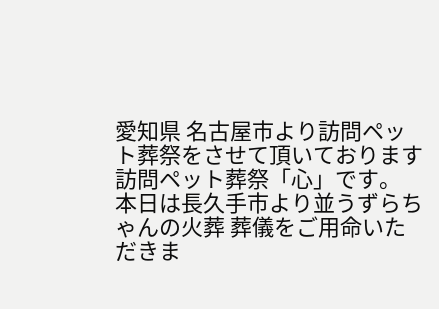愛知県 名古屋市より訪問ペット葬祭をさせて頂いております
訪問ペット葬祭「心」です。
本日は長久手市より並うずらちゃんの火葬 葬儀をご用命いただきま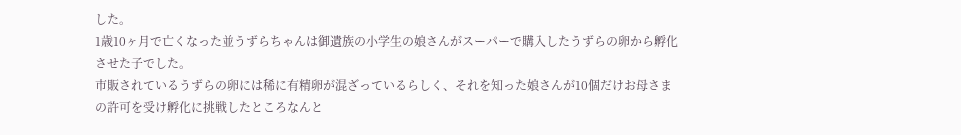した。
1歳10ヶ月で亡くなった並うずらちゃんは御遺族の小学生の娘さんがスーパーで購入したうずらの卵から孵化させた子でした。
市販されているうずらの卵には稀に有精卵が混ざっているらしく、それを知った娘さんが10個だけお母さまの許可を受け孵化に挑戦したところなんと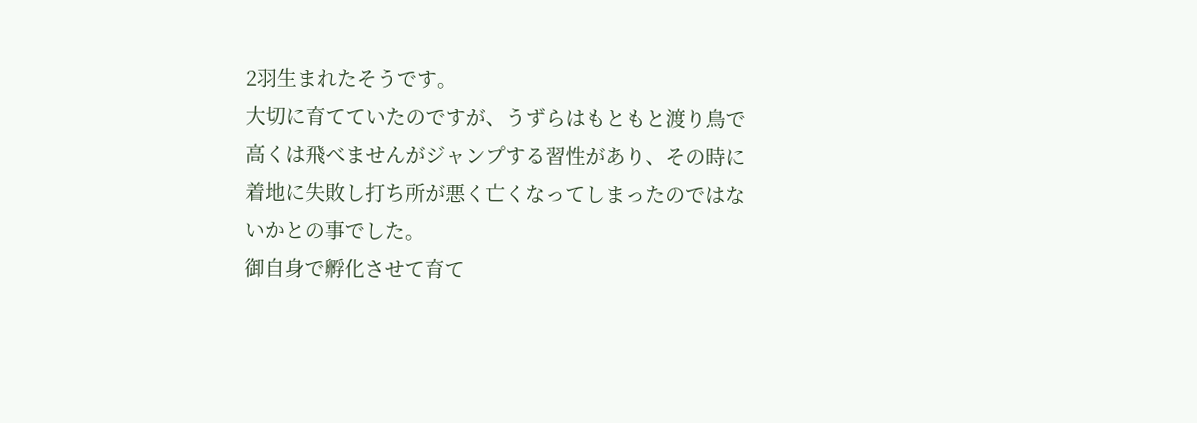2羽生まれたそうです。
大切に育てていたのですが、うずらはもともと渡り鳥で高くは飛べませんがジャンプする習性があり、その時に着地に失敗し打ち所が悪く亡くなってしまったのではないかとの事でした。
御自身で孵化させて育て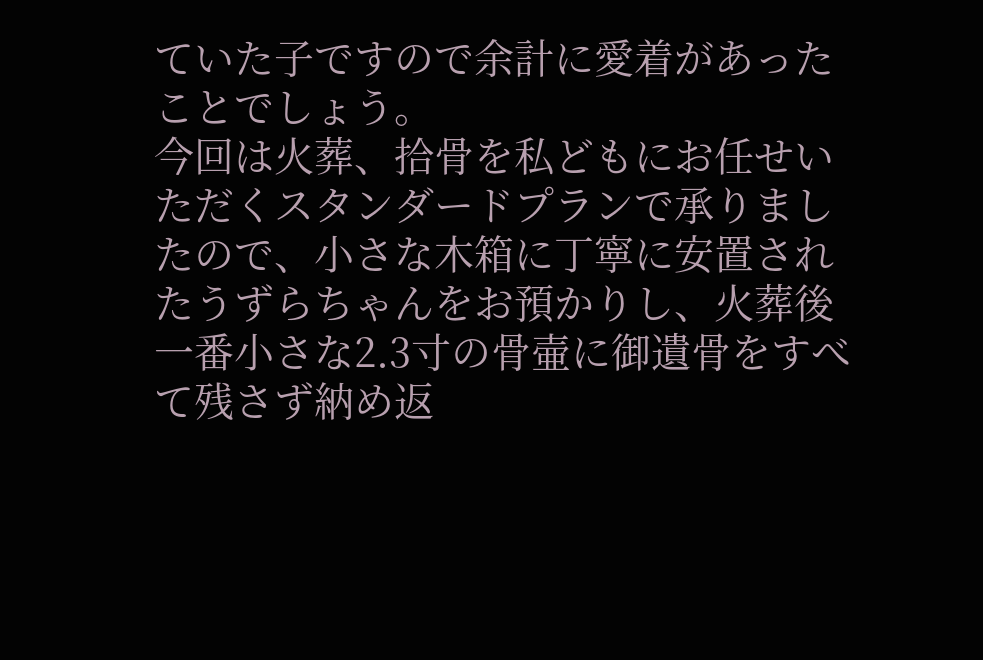ていた子ですので余計に愛着があったことでしょう。
今回は火葬、拾骨を私どもにお任せいただくスタンダードプランで承りましたので、小さな木箱に丁寧に安置されたうずらちゃんをお預かりし、火葬後一番小さな2.3寸の骨壷に御遺骨をすべて残さず納め返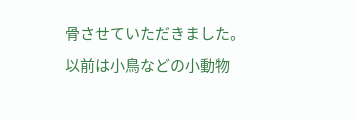骨させていただきました。
以前は小鳥などの小動物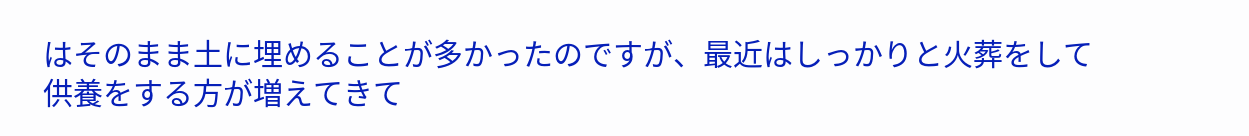はそのまま土に埋めることが多かったのですが、最近はしっかりと火葬をして供養をする方が増えてきて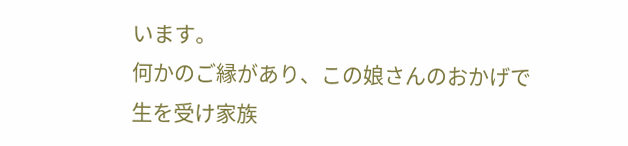います。
何かのご縁があり、この娘さんのおかげで生を受け家族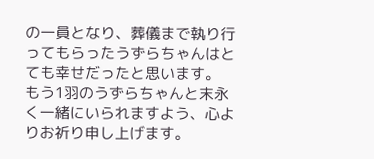の一員となり、葬儀まで執り行ってもらったうずらちゃんはとても幸せだったと思います。
もう1羽のうずらちゃんと末永く一緒にいられますよう、心よりお祈り申し上げます。